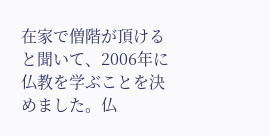在家で僧階が頂けると聞いて、2006年に仏教を学ぶことを決めました。仏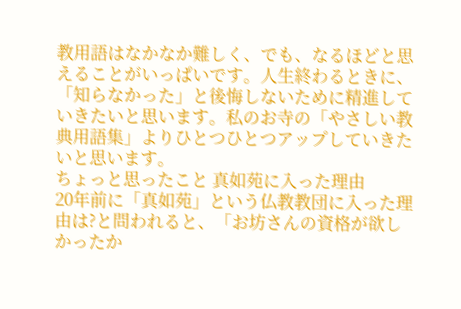教用語はなかなか難しく、でも、なるほどと思えることがいっぱいです。人生終わるときに、「知らなかった」と後悔しないために精進していきたいと思います。私のお寺の「やさしい教典用語集」よりひとつひとつアップしていきたいと思います。
ちょっと思ったこと 真如苑に入った理由
20年前に「真如苑」という仏教教団に入った理由は?と問われると、「お坊さんの資格が欲しかったか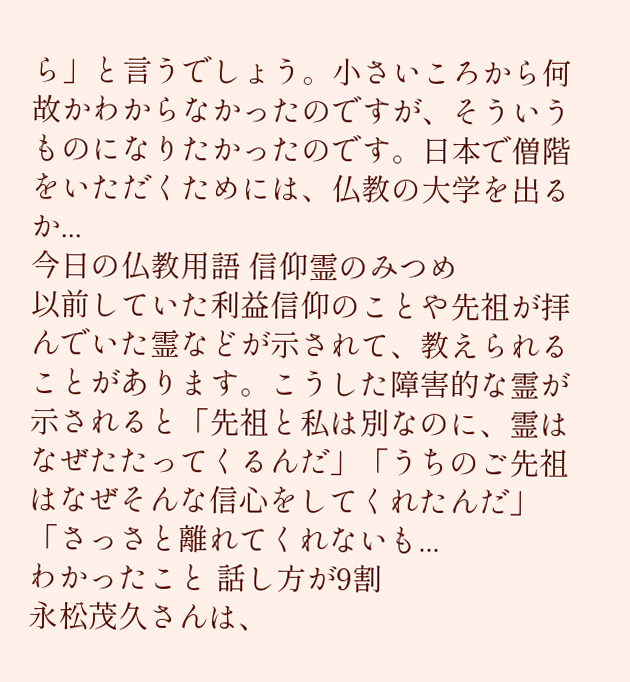ら」と言うでしょう。小さいころから何故かわからなかったのですが、そういうものになりたかったのです。日本で僧階をいただくためには、仏教の大学を出るか...
今日の仏教用語 信仰霊のみつめ
以前していた利益信仰のことや先祖が拝んでいた霊などが示されて、教えられることがあります。こうした障害的な霊が示されると「先祖と私は別なのに、霊はなぜたたってくるんだ」「うちのご先祖はなぜそんな信心をしてくれたんだ」「さっさと離れてくれないも...
わかったこと 話し方が9割
永松茂久さんは、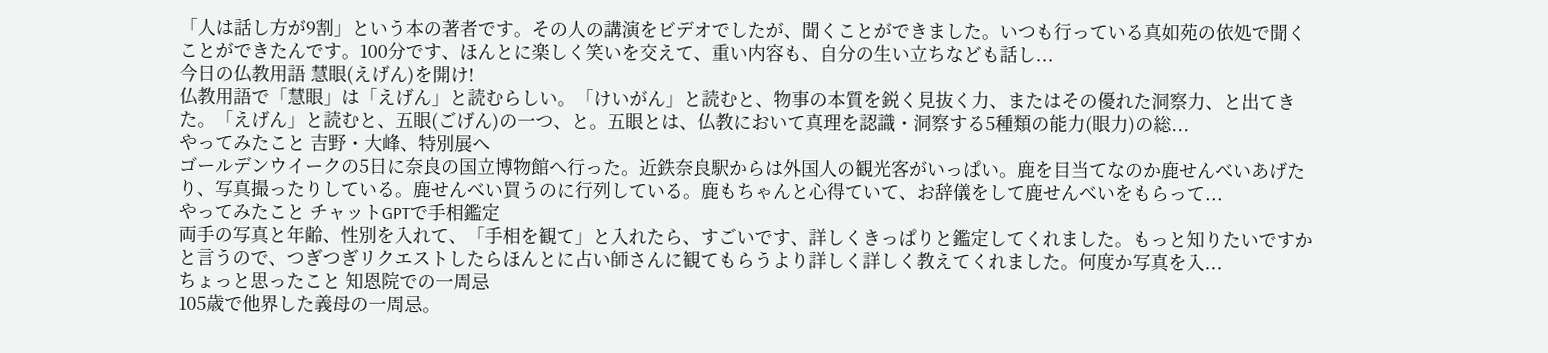「人は話し方が9割」という本の著者です。その人の講演をビデオでしたが、聞くことができました。いつも行っている真如苑の依処で聞くことができたんです。100分です、ほんとに楽しく笑いを交えて、重い内容も、自分の生い立ちなども話し...
今日の仏教用語 慧眼(えげん)を開け!
仏教用語で「慧眼」は「えげん」と読むらしい。「けいがん」と読むと、物事の本質を鋭く見抜く力、またはその優れた洞察力、と出てきた。「えげん」と読むと、五眼(ごげん)の一つ、と。五眼とは、仏教において真理を認識・洞察する5種類の能力(眼力)の総...
やってみたこと 吉野・大峰、特別展へ
ゴールデンウイークの5日に奈良の国立博物館へ行った。近鉄奈良駅からは外国人の観光客がいっぱい。鹿を目当てなのか鹿せんべいあげたり、写真撮ったりしている。鹿せんべい買うのに行列している。鹿もちゃんと心得ていて、お辞儀をして鹿せんべいをもらって...
やってみたこと チャットGPTで手相鑑定
両手の写真と年齢、性別を入れて、「手相を観て」と入れたら、すごいです、詳しくきっぱりと鑑定してくれました。もっと知りたいですかと言うので、つぎつぎリクエストしたらほんとに占い師さんに観てもらうより詳しく詳しく教えてくれました。何度か写真を入...
ちょっと思ったこと 知恩院での一周忌
105歳で他界した義母の一周忌。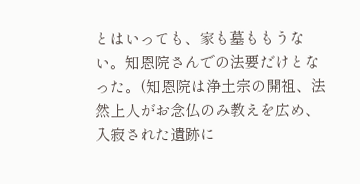とはいっても、家も墓ももうない。知恩院さんでの法要だけとなった。(知恩院は浄土宗の開祖、法然上人がお念仏のみ教えを広め、入寂された遺跡に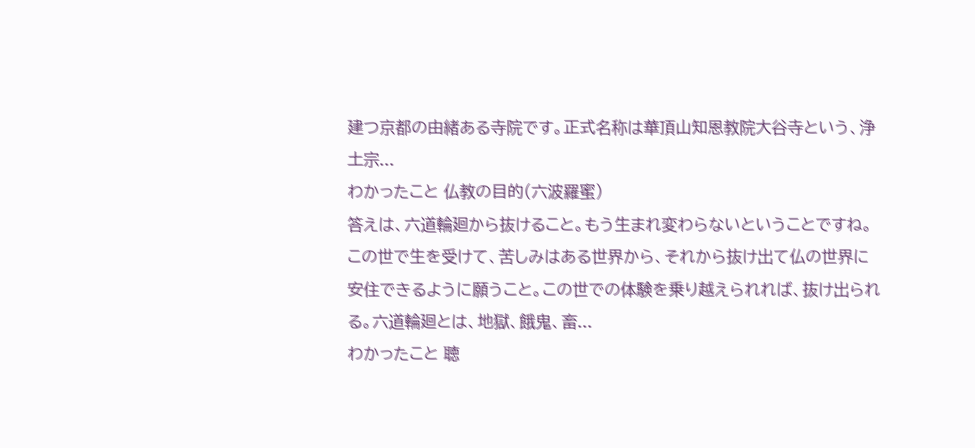建つ京都の由緒ある寺院です。正式名称は華頂山知恩教院大谷寺という、浄土宗...
わかったこと 仏教の目的(六波羅蜜)
答えは、六道輪廻から抜けること。もう生まれ変わらないということですね。この世で生を受けて、苦しみはある世界から、それから抜け出て仏の世界に安住できるように願うこと。この世での体験を乗り越えられれば、抜け出られる。六道輪廻とは、地獄、餓鬼、畜...
わかったこと 聴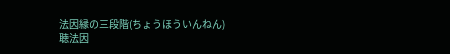法因縁の三段階(ちょうほういんねん)
聴法因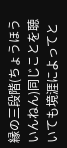縁の三段階(ちょうほういんねん)同じことを聴いても境涯によってと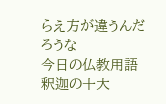らえ方が違うんだろうな
今日の仏教用語 釈迦の十大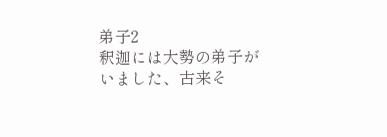弟子2
釈迦には大勢の弟子がいました、古来そ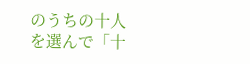のうちの十人を選んで「十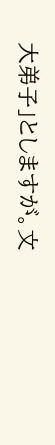大弟子」としますが。文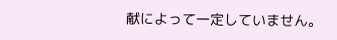献によって一定していません。